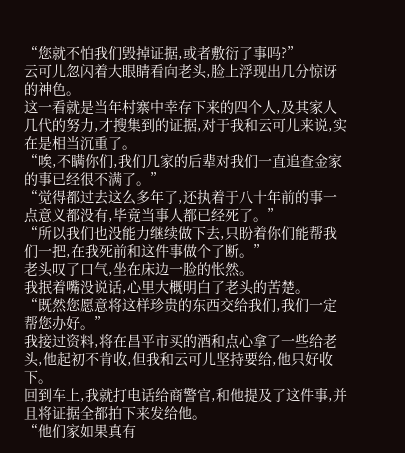“您就不怕我们毁掉证据,或者敷衍了事吗?”
云可儿忽闪着大眼睛看向老头,脸上浮现出几分惊讶的神色。
这一看就是当年村寨中幸存下来的四个人,及其家人几代的努力,才搜集到的证据,对于我和云可儿来说,实在是相当沉重了。
“唉,不瞒你们,我们几家的后辈对我们一直追查金家的事已经很不满了。”
“觉得都过去这么多年了,还执着于八十年前的事一点意义都没有,毕竟当事人都已经死了。”
“所以我们也没能力继续做下去,只盼着你们能帮我们一把,在我死前和这件事做个了断。”
老头叹了口气,坐在床边一脸的怅然。
我抿着嘴没说话,心里大概明白了老头的苦楚。
“既然您愿意将这样珍贵的东西交给我们,我们一定帮您办好。”
我接过资料,将在昌平市买的酒和点心拿了一些给老头,他起初不肯收,但我和云可儿坚持要给,他只好收下。
回到车上,我就打电话给商警官,和他提及了这件事,并且将证据全都拍下来发给他。
“他们家如果真有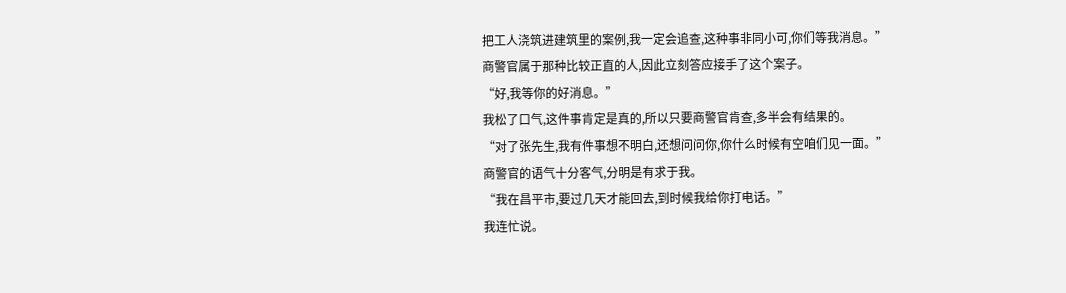把工人浇筑进建筑里的案例,我一定会追查,这种事非同小可,你们等我消息。”
商警官属于那种比较正直的人,因此立刻答应接手了这个案子。
“好,我等你的好消息。”
我松了口气,这件事肯定是真的,所以只要商警官肯查,多半会有结果的。
“对了张先生,我有件事想不明白,还想问问你,你什么时候有空咱们见一面。”
商警官的语气十分客气,分明是有求于我。
“我在昌平市,要过几天才能回去,到时候我给你打电话。”
我连忙说。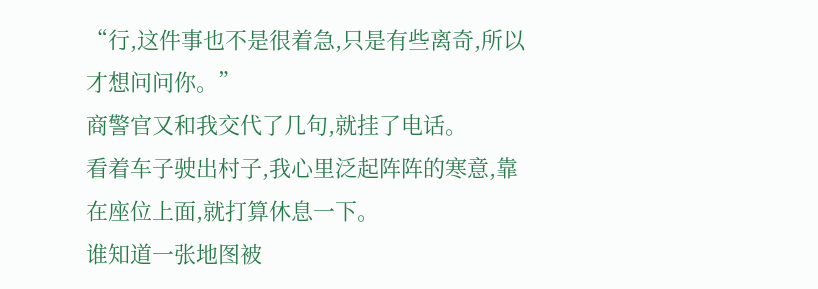“行,这件事也不是很着急,只是有些离奇,所以才想问问你。”
商警官又和我交代了几句,就挂了电话。
看着车子驶出村子,我心里泛起阵阵的寒意,靠在座位上面,就打算休息一下。
谁知道一张地图被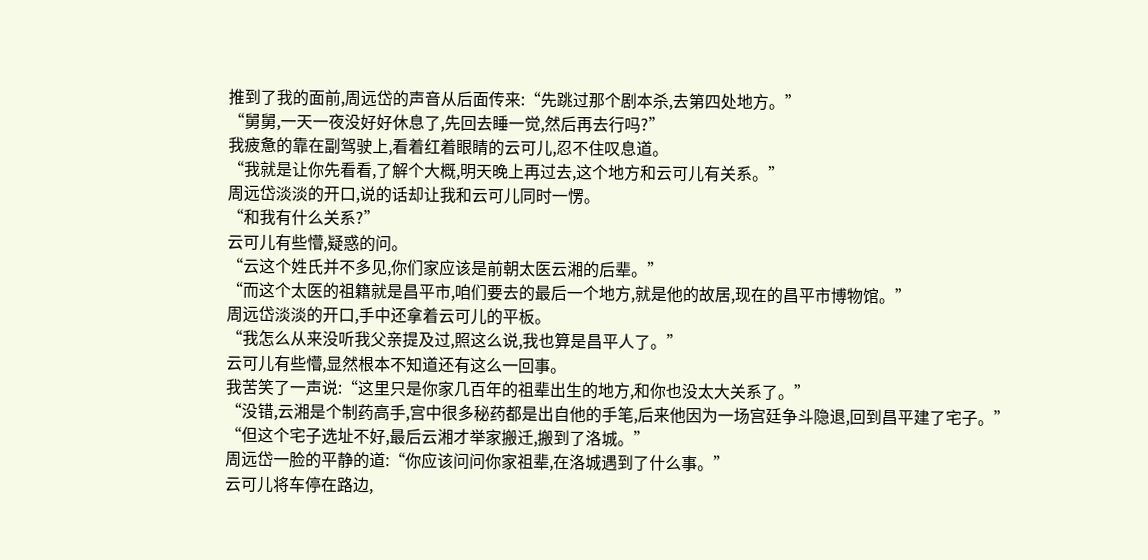推到了我的面前,周远岱的声音从后面传来:“先跳过那个剧本杀,去第四处地方。”
“舅舅,一天一夜没好好休息了,先回去睡一觉,然后再去行吗?”
我疲惫的靠在副驾驶上,看着红着眼睛的云可儿,忍不住叹息道。
“我就是让你先看看,了解个大概,明天晚上再过去,这个地方和云可儿有关系。”
周远岱淡淡的开口,说的话却让我和云可儿同时一愣。
“和我有什么关系?”
云可儿有些懵,疑惑的问。
“云这个姓氏并不多见,你们家应该是前朝太医云湘的后辈。”
“而这个太医的祖籍就是昌平市,咱们要去的最后一个地方,就是他的故居,现在的昌平市博物馆。”
周远岱淡淡的开口,手中还拿着云可儿的平板。
“我怎么从来没听我父亲提及过,照这么说,我也算是昌平人了。”
云可儿有些懵,显然根本不知道还有这么一回事。
我苦笑了一声说:“这里只是你家几百年的祖辈出生的地方,和你也没太大关系了。”
“没错,云湘是个制药高手,宫中很多秘药都是出自他的手笔,后来他因为一场宫廷争斗隐退,回到昌平建了宅子。”
“但这个宅子选址不好,最后云湘才举家搬迁,搬到了洛城。”
周远岱一脸的平静的道:“你应该问问你家祖辈,在洛城遇到了什么事。”
云可儿将车停在路边,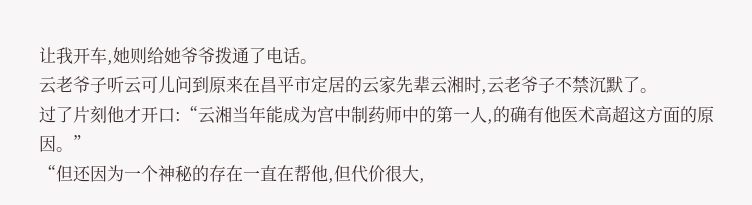让我开车,她则给她爷爷拨通了电话。
云老爷子听云可儿问到原来在昌平市定居的云家先辈云湘时,云老爷子不禁沉默了。
过了片刻他才开口:“云湘当年能成为宫中制药师中的第一人,的确有他医术高超这方面的原因。”
“但还因为一个神秘的存在一直在帮他,但代价很大,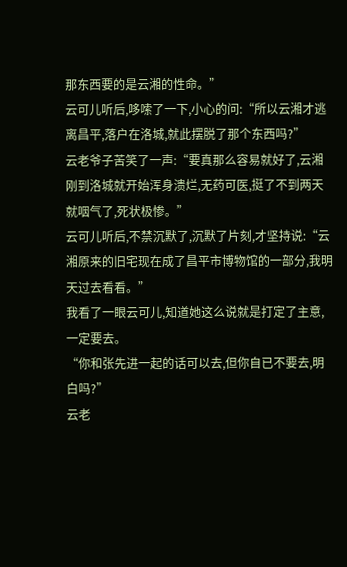那东西要的是云湘的性命。”
云可儿听后,哆嗦了一下,小心的问:“所以云湘才逃离昌平,落户在洛城,就此摆脱了那个东西吗?”
云老爷子苦笑了一声:“要真那么容易就好了,云湘刚到洛城就开始浑身溃烂,无药可医,挺了不到两天就咽气了,死状极惨。”
云可儿听后,不禁沉默了,沉默了片刻,才坚持说:“云湘原来的旧宅现在成了昌平市博物馆的一部分,我明天过去看看。”
我看了一眼云可儿,知道她这么说就是打定了主意,一定要去。
“你和张先进一起的话可以去,但你自已不要去,明白吗?”
云老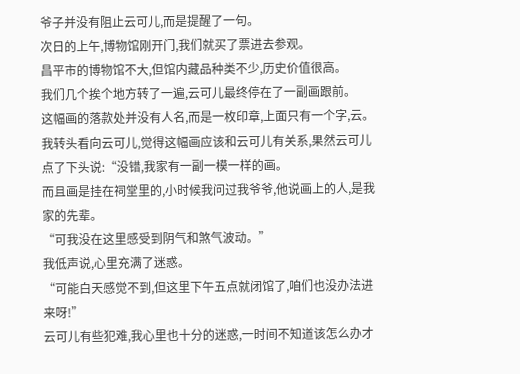爷子并没有阻止云可儿,而是提醒了一句。
次日的上午,博物馆刚开门,我们就买了票进去参观。
昌平市的博物馆不大,但馆内藏品种类不少,历史价值很高。
我们几个挨个地方转了一遍,云可儿最终停在了一副画跟前。
这幅画的落款处并没有人名,而是一枚印章,上面只有一个字,云。
我转头看向云可儿,觉得这幅画应该和云可儿有关系,果然云可儿点了下头说:“没错,我家有一副一模一样的画。
而且画是挂在祠堂里的,小时候我问过我爷爷,他说画上的人,是我家的先辈。
“可我没在这里感受到阴气和煞气波动。”
我低声说,心里充满了迷惑。
“可能白天感觉不到,但这里下午五点就闭馆了,咱们也没办法进来呀!”
云可儿有些犯难,我心里也十分的迷惑,一时间不知道该怎么办才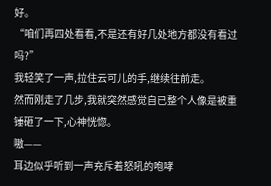好。
“咱们再四处看看,不是还有好几处地方都没有看过吗?”
我轻笑了一声,拉住云可儿的手,继续往前走。
然而刚走了几步,我就突然感觉自已整个人像是被重锤砸了一下,心神恍惚。
嗷——
耳边似乎听到一声充斥着怒吼的咆哮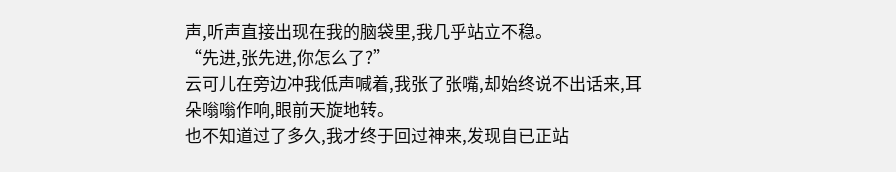声,听声直接出现在我的脑袋里,我几乎站立不稳。
“先进,张先进,你怎么了?”
云可儿在旁边冲我低声喊着,我张了张嘴,却始终说不出话来,耳朵嗡嗡作响,眼前天旋地转。
也不知道过了多久,我才终于回过神来,发现自已正站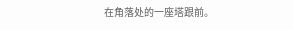在角落处的一座塔跟前。